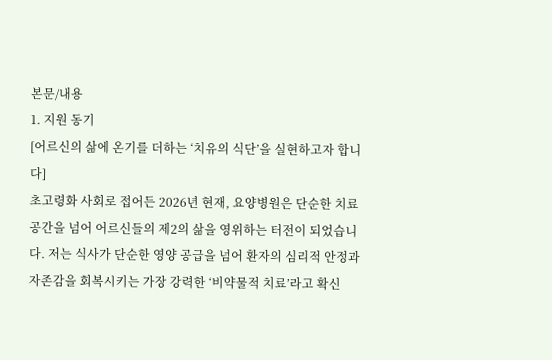본문/내용
1. 지원 동기
[어르신의 삶에 온기를 더하는 ‘치유의 식단’을 실현하고자 합니다]
초고령화 사회로 접어든 2026년 현재, 요양병원은 단순한 치료 공간을 넘어 어르신들의 제2의 삶을 영위하는 터전이 되었습니다. 저는 식사가 단순한 영양 공급을 넘어 환자의 심리적 안정과 자존감을 회복시키는 가장 강력한 ‘비약물적 치료’라고 확신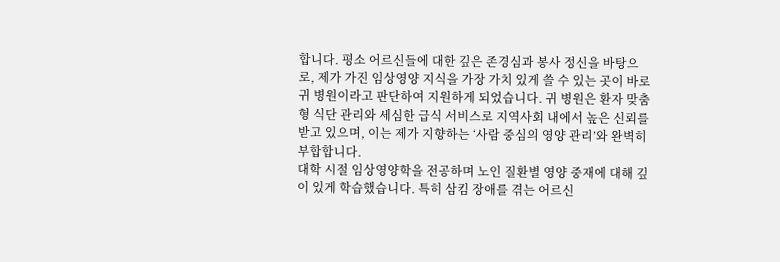합니다. 평소 어르신들에 대한 깊은 존경심과 봉사 정신을 바탕으로, 제가 가진 임상영양 지식을 가장 가치 있게 쓸 수 있는 곳이 바로 귀 병원이라고 판단하여 지원하게 되었습니다. 귀 병원은 환자 맞춤형 식단 관리와 세심한 급식 서비스로 지역사회 내에서 높은 신뢰를 받고 있으며, 이는 제가 지향하는 ‘사람 중심의 영양 관리’와 완벽히 부합합니다.
대학 시절 임상영양학을 전공하며 노인 질환별 영양 중재에 대해 깊이 있게 학습했습니다. 특히 삼킴 장애를 겪는 어르신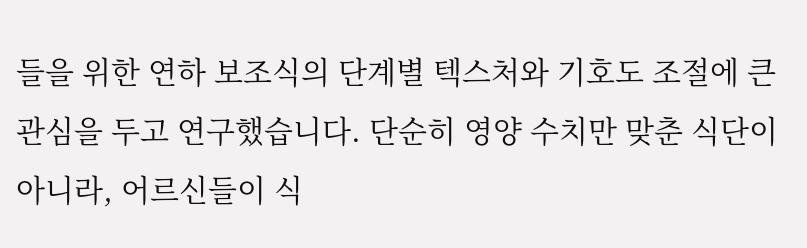들을 위한 연하 보조식의 단계별 텍스처와 기호도 조절에 큰 관심을 두고 연구했습니다. 단순히 영양 수치만 맞춘 식단이 아니라, 어르신들이 식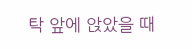탁 앞에 앉았을 때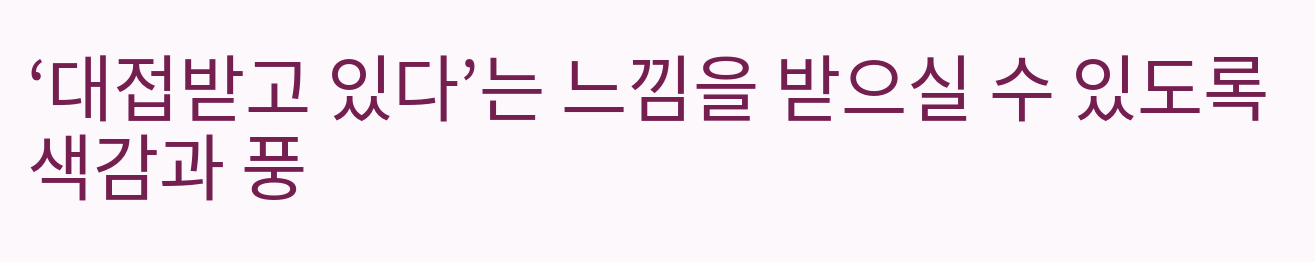‘대접받고 있다’는 느낌을 받으실 수 있도록 색감과 풍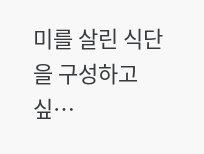미를 살린 식단을 구성하고 싶…